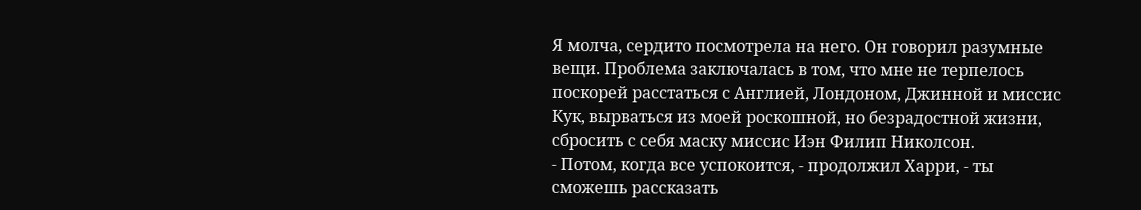Я молча, сердито посмотрела на него. Он говорил разумные вещи. Проблема заключалась в том, что мне не терпелось поскорей расстаться с Англией, Лондоном, Джинной и миссис Кук, вырваться из моей роскошной, но безрадостной жизни, сбросить с себя маску миссис Иэн Филип Николсон.
- Потом, когда все успокоится, - продолжил Харри, - ты сможешь рассказать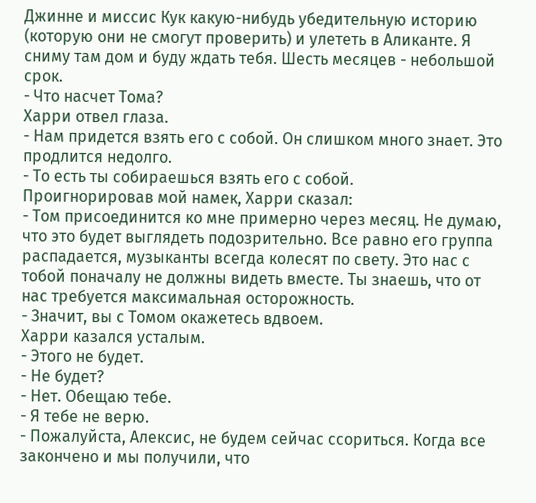Джинне и миссис Кук какую-нибудь убедительную историю (которую они не смогут проверить) и улететь в Аликанте. Я сниму там дом и буду ждать тебя. Шесть месяцев - небольшой срок.
- Что насчет Тома?
Харри отвел глаза.
- Нам придется взять его с собой. Он слишком много знает. Это продлится недолго.
- То есть ты собираешься взять его с собой.
Проигнорировав мой намек, Харри сказал:
- Том присоединится ко мне примерно через месяц. Не думаю, что это будет выглядеть подозрительно. Все равно его группа распадается, музыканты всегда колесят по свету. Это нас с тобой поначалу не должны видеть вместе. Ты знаешь, что от нас требуется максимальная осторожность.
- Значит, вы с Томом окажетесь вдвоем.
Харри казался усталым.
- Этого не будет.
- Не будет?
- Нет. Обещаю тебе.
- Я тебе не верю.
- Пожалуйста, Алексис, не будем сейчас ссориться. Когда все закончено и мы получили, что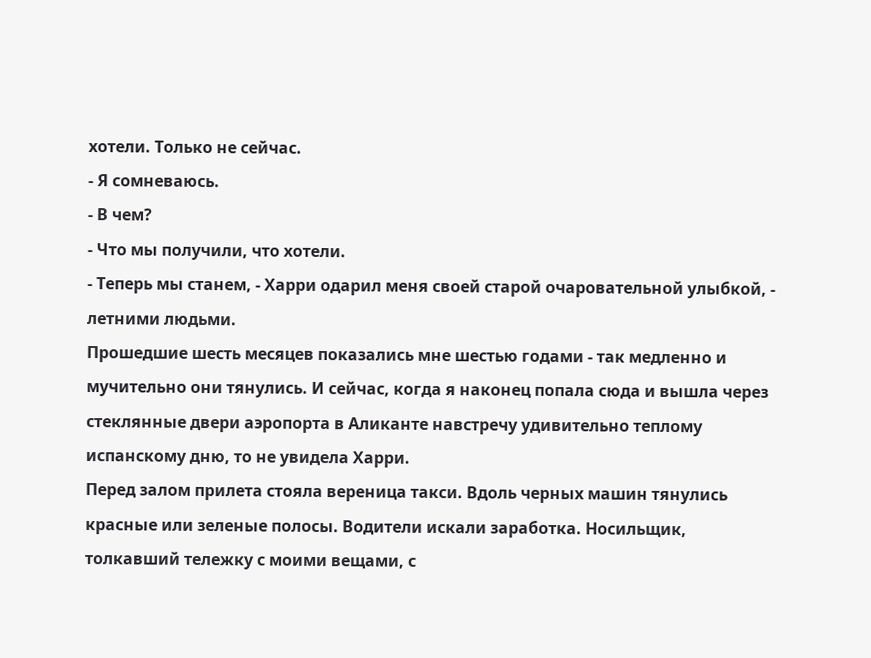хотели. Только не сейчас.
- Я сомневаюсь.
- В чем?
- Что мы получили, что хотели.
- Теперь мы станем, - Харри одарил меня своей старой очаровательной улыбкой, - летними людьми.
Прошедшие шесть месяцев показались мне шестью годами - так медленно и мучительно они тянулись. И сейчас, когда я наконец попала сюда и вышла через стеклянные двери аэропорта в Аликанте навстречу удивительно теплому испанскому дню, то не увидела Харри.
Перед залом прилета стояла вереница такси. Вдоль черных машин тянулись красные или зеленые полосы. Водители искали заработка. Носильщик, толкавший тележку с моими вещами, с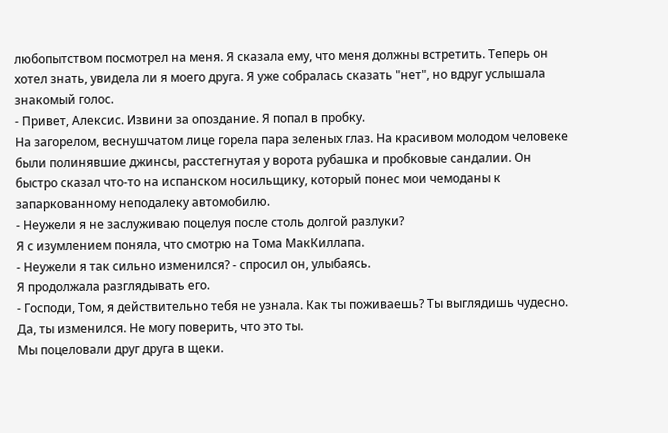любопытством посмотрел на меня. Я сказала ему, что меня должны встретить. Теперь он хотел знать, увидела ли я моего друга. Я уже собралась сказать "нет", но вдруг услышала знакомый голос.
- Привет, Алексис. Извини за опоздание. Я попал в пробку.
На загорелом, веснушчатом лице горела пара зеленых глаз. На красивом молодом человеке были полинявшие джинсы, расстегнутая у ворота рубашка и пробковые сандалии. Он быстро сказал что-то на испанском носильщику, который понес мои чемоданы к запаркованному неподалеку автомобилю.
- Неужели я не заслуживаю поцелуя после столь долгой разлуки?
Я с изумлением поняла, что смотрю на Тома МакКиллапа.
- Неужели я так сильно изменился? - спросил он, улыбаясь.
Я продолжала разглядывать его.
- Господи, Том, я действительно тебя не узнала. Как ты поживаешь? Ты выглядишь чудесно. Да, ты изменился. Не могу поверить, что это ты.
Мы поцеловали друг друга в щеки.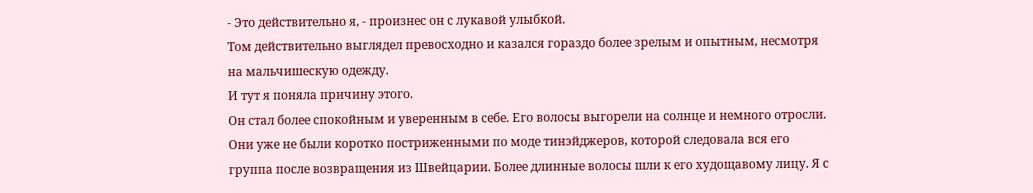- Это действительно я, - произнес он с лукавой улыбкой.
Том действительно выглядел превосходно и казался гораздо более зрелым и опытным, несмотря на мальчишескую одежду.
И тут я поняла причину этого.
Он стал более спокойным и уверенным в себе. Его волосы выгорели на солнце и немного отросли. Они уже не были коротко постриженными по моде тинэйджеров, которой следовала вся его группа после возвращения из Швейцарии. Более длинные волосы шли к его худощавому лицу. Я с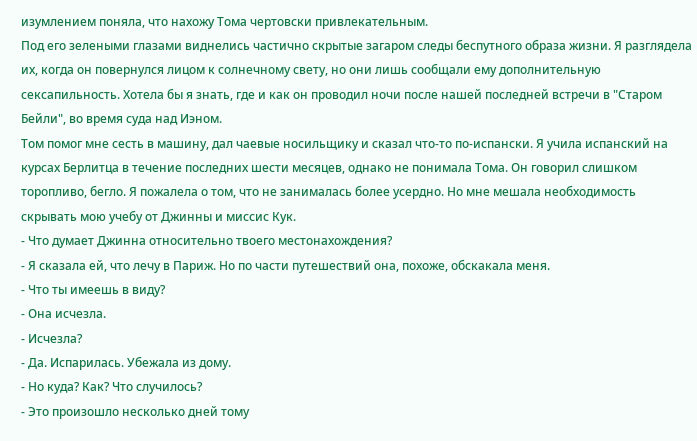изумлением поняла, что нахожу Тома чертовски привлекательным.
Под его зелеными глазами виднелись частично скрытые загаром следы беспутного образа жизни. Я разглядела их, когда он повернулся лицом к солнечному свету, но они лишь сообщали ему дополнительную сексапильность. Хотела бы я знать, где и как он проводил ночи после нашей последней встречи в "Старом Бейли", во время суда над Иэном.
Том помог мне сесть в машину, дал чаевые носильщику и сказал что-то по-испански. Я учила испанский на курсах Берлитца в течение последних шести месяцев, однако не понимала Тома. Он говорил слишком торопливо, бегло. Я пожалела о том, что не занималась более усердно. Но мне мешала необходимость скрывать мою учебу от Джинны и миссис Кук.
- Что думает Джинна относительно твоего местонахождения?
- Я сказала ей, что лечу в Париж. Но по части путешествий она, похоже, обскакала меня.
- Что ты имеешь в виду?
- Она исчезла.
- Исчезла?
- Да. Испарилась. Убежала из дому.
- Но куда? Как? Что случилось?
- Это произошло несколько дней тому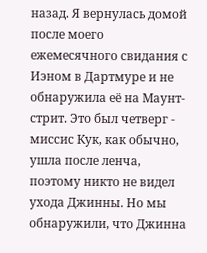назад. Я вернулась домой после моего ежемесячного свидания с Иэном в Дартмуре и не обнаружила её на Маунт-стрит. Это был четверг - миссис Кук, как обычно, ушла после ленча, поэтому никто не видел ухода Джинны. Но мы обнаружили, что Джинна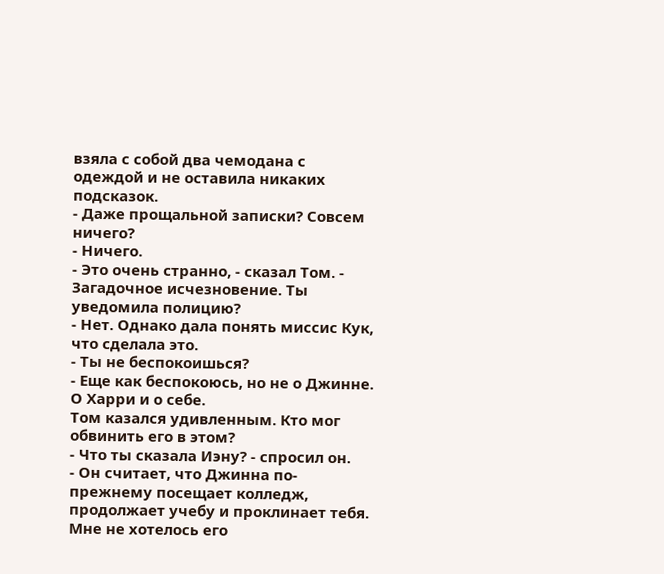взяла с собой два чемодана с одеждой и не оставила никаких подсказок.
- Даже прощальной записки? Совсем ничего?
- Ничего.
- Это очень странно, - сказал Том. - Загадочное исчезновение. Ты уведомила полицию?
- Нет. Однако дала понять миссис Кук, что сделала это.
- Ты не беспокоишься?
- Еще как беспокоюсь, но не о Джинне. О Харри и о себе.
Том казался удивленным. Кто мог обвинить его в этом?
- Что ты сказала Иэну? - спросил он.
- Он считает, что Джинна по-прежнему посещает колледж, продолжает учебу и проклинает тебя. Мне не хотелось его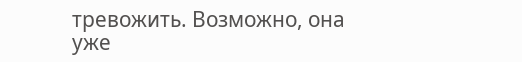тревожить. Возможно, она уже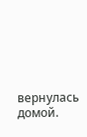вернулась домой.